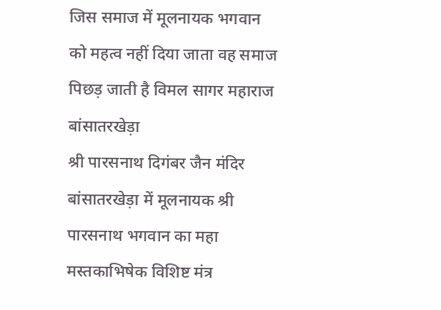जिस समाज में मूलनायक भगवान को महत्व नहीं दिया जाता वह समाज पिछड़ जाती है विमल सागर महाराज
बांसातरखेड़ा
श्री पारसनाथ दिगंबर जैन मंदिर बांसातरखेड़ा में मूलनायक श्री पारसनाथ भगवान का महा मस्तकाभिषेक विशिष्ट मंत्र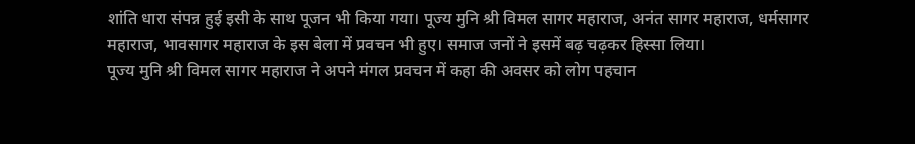शांति धारा संपन्न हुई इसी के साथ पूजन भी किया गया। पूज्य मुनि श्री विमल सागर महाराज, अनंत सागर महाराज, धर्मसागर महाराज, भावसागर महाराज के इस बेला में प्रवचन भी हुए। समाज जनों ने इसमें बढ़ चढ़कर हिस्सा लिया।
पूज्य मुनि श्री विमल सागर महाराज ने अपने मंगल प्रवचन में कहा की अवसर को लोग पहचान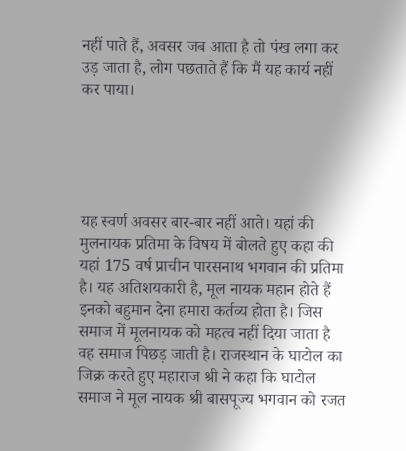नहीं पाते हैं, अवसर जब आता है तो पंख लगा कर उड़ जाता है, लोग पछताते हैं कि मैं यह कार्य नहीं कर पाया।





यह स्वर्ण अवसर बार-बार नहीं आते। यहां की मुलनायक प्रतिमा के विषय में बोलते हुए कहा की यहां 175 वर्ष प्राचीन पारसनाथ भगवान की प्रतिमा है। यह अतिशयकारी है, मूल नायक महान होते हैं इनको बहुमान देना हमारा कर्तव्य होता है। जिस समाज में मूलनायक को महत्व नहीं दिया जाता है वह समाज पिछड़ जाती है। राजस्थान के घाटोल का जिक्र करते हुए महाराज श्री ने कहा कि घाटोल समाज ने मूल नायक श्री बासपूज्य भगवान को रजत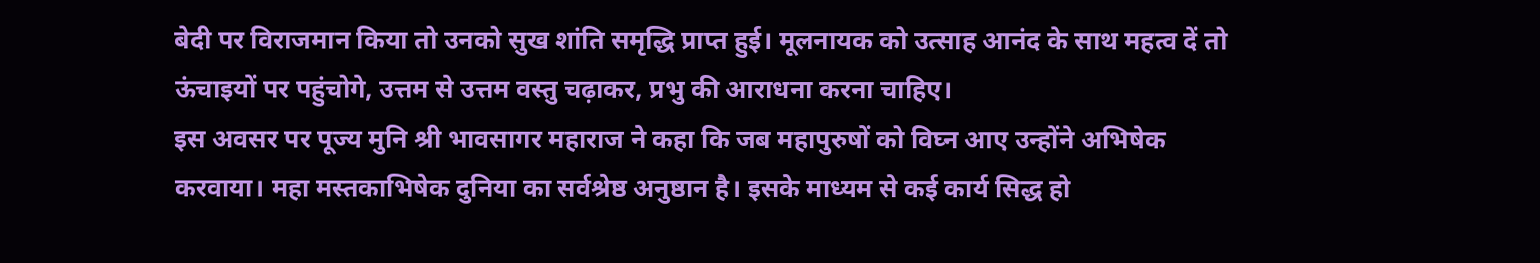बेदी पर विराजमान किया तो उनको सुख शांति समृद्धि प्राप्त हुई। मूलनायक को उत्साह आनंद के साथ महत्व दें तो ऊंचाइयों पर पहुंचोगे, उत्तम से उत्तम वस्तु चढ़ाकर, प्रभु की आराधना करना चाहिए।
इस अवसर पर पूज्य मुनि श्री भावसागर महाराज ने कहा कि जब महापुरुषों को विघ्न आए उन्होंने अभिषेक करवाया। महा मस्तकाभिषेक दुनिया का सर्वश्रेष्ठ अनुष्ठान है। इसके माध्यम से कई कार्य सिद्ध हो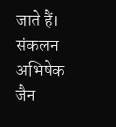जाते हैं।
संकलन अभिषेक जैन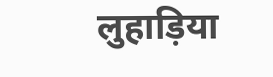लुहाड़िया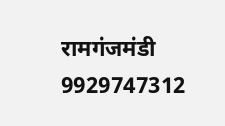रामगंजमंडी 9929747312